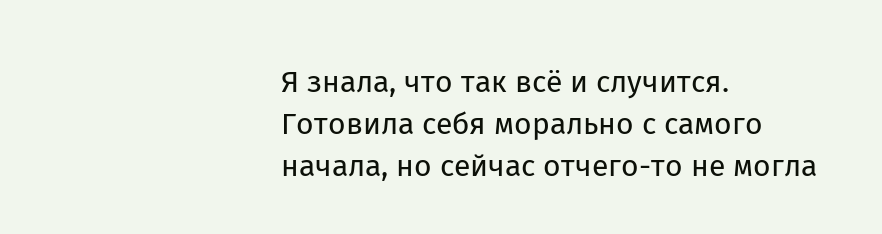Я знала, что так всё и случится. Готовила себя морально с самого начала, но сейчас отчего-то не могла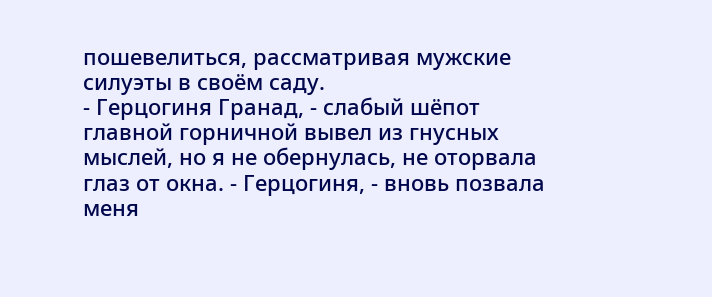пошевелиться, рассматривая мужские силуэты в своём саду.
- Герцогиня Гранад, - слабый шёпот главной горничной вывел из гнусных мыслей, но я не обернулась, не оторвала глаз от окна. - Герцогиня, - вновь позвала меня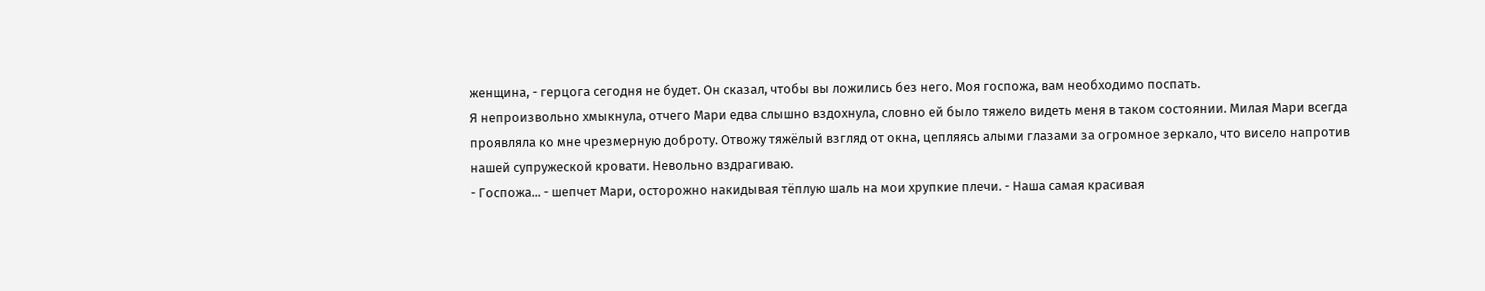женщина, - герцога сегодня не будет. Он сказал, чтобы вы ложились без него. Моя госпожа, вам необходимо поспать.
Я непроизвольно хмыкнула, отчего Мари едва слышно вздохнула, словно ей было тяжело видеть меня в таком состоянии. Милая Мари всегда проявляла ко мне чрезмерную доброту. Отвожу тяжёлый взгляд от окна, цепляясь алыми глазами за огромное зеркало, что висело напротив нашей супружеской кровати. Невольно вздрагиваю.
- Госпожа... - шепчет Мари, осторожно накидывая тёплую шаль на мои хрупкие плечи. - Наша самая красивая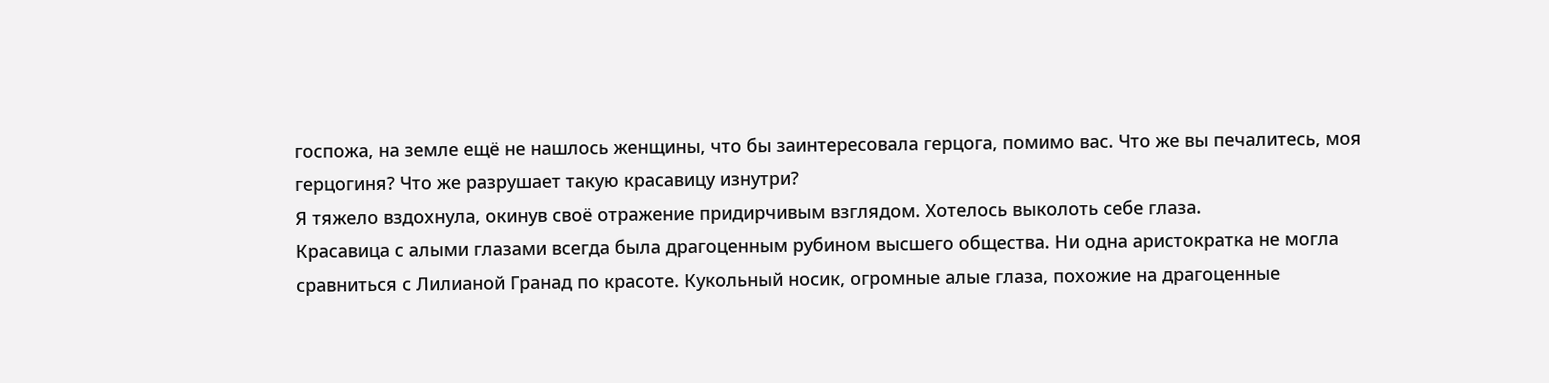госпожа, на земле ещё не нашлось женщины, что бы заинтересовала герцога, помимо вас. Что же вы печалитесь, моя герцогиня? Что же разрушает такую красавицу изнутри?
Я тяжело вздохнула, окинув своё отражение придирчивым взглядом. Хотелось выколоть себе глаза.
Красавица с алыми глазами всегда была драгоценным рубином высшего общества. Ни одна аристократка не могла сравниться с Лилианой Гранад по красоте. Кукольный носик, огромные алые глаза, похожие на драгоценные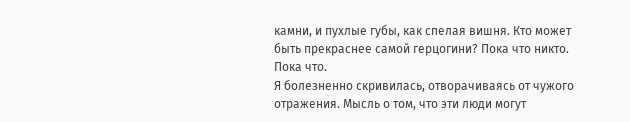камни, и пухлые губы, как спелая вишня. Кто может быть прекраснее самой герцогини? Пока что никто. Пока что.
Я болезненно скривилась, отворачиваясь от чужого отражения. Мысль о том, что эти люди могут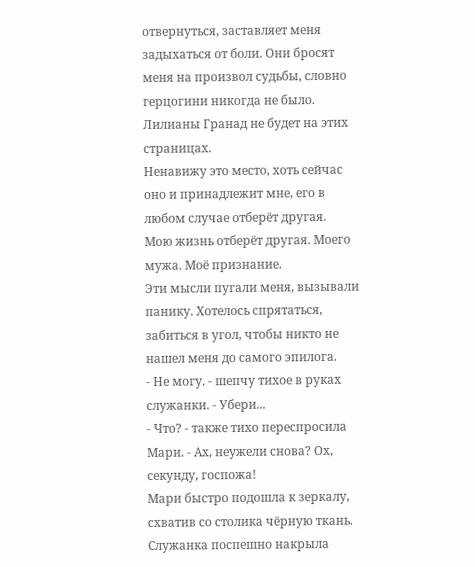отвернуться, заставляет меня задыхаться от боли. Они бросят меня на произвол судьбы, словно герцогини никогда не было. Лилианы Гранад не будет на этих страницах.
Ненавижу это место, хоть сейчас оно и принадлежит мне, его в любом случае отберёт другая.
Мою жизнь отберёт другая. Моего мужа. Моё признание.
Эти мысли пугали меня, вызывали панику. Хотелось спрятаться, забиться в угол, чтобы никто не нашел меня до самого эпилога.
- Не могу. - шепчу тихое в руках служанки. - Убери...
- Что? - также тихо переспросила Мари. - Ах, неужели снова? Ох, секунду, госпожа!
Мари быстро подошла к зеркалу, схватив со столика чёрную ткань. Служанка поспешно накрыла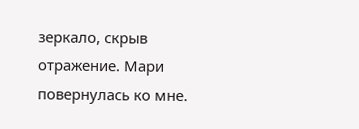зеркало, скрыв отражение. Мари повернулась ко мне.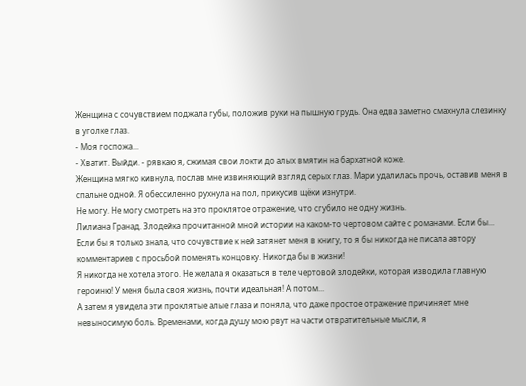Женщина с сочувствием поджала губы, положив руки на пышную грудь. Она едва заметно смахнула слезинку в уголке глаз.
- Моя госпожа...
- Хватит. Выйди. - рявкаю я, сжимая свои локти до алых вмятин на бархатной коже.
Женщина мягко кивнула, послав мне извиняющий взгляд серых глаз. Мари удалилась прочь, оставив меня в спальне одной. Я обессиленно рухнула на пол, прикусив щёки изнутри.
Не могу. Не могу смотреть на это проклятое отражение, что сгубило не одну жизнь.
Лилиана Гранад. Злодейка прочитанной мной истории на каком-то чертовом сайте с романами. Если бы... Если бы я только знала, что сочувствие к ней затянет меня в книгу, то я бы никогда не писала автору комментариев с просьбой поменять концовку. Никогда бы в жизни!
Я никогда не хотела этого. Не желала я оказаться в теле чертовой злодейки, которая изводила главную героиню! У меня была своя жизнь, почти идеальная! А потом...
А затем я увидела эти проклятые алые глаза и поняла, что даже простое отражение причиняет мне невыносимую боль. Временами, когда душу мою рвут на части отвратительные мысли, я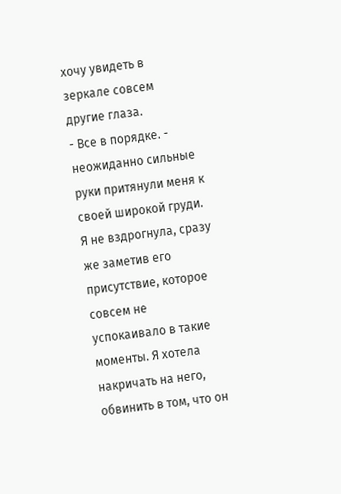хочу увидеть в зеркале совсем другие глаза.
- Все в порядке. - неожиданно сильные руки притянули меня к своей широкой груди.
Я не вздрогнула, сразу же заметив его присутствие, которое совсем не успокаивало в такие моменты. Я хотела накричать на него, обвинить в том, что он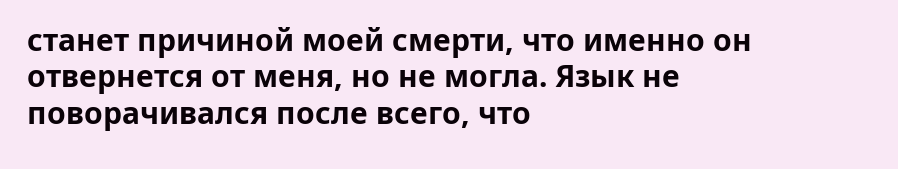станет причиной моей смерти, что именно он отвернется от меня, но не могла. Язык не поворачивался после всего, что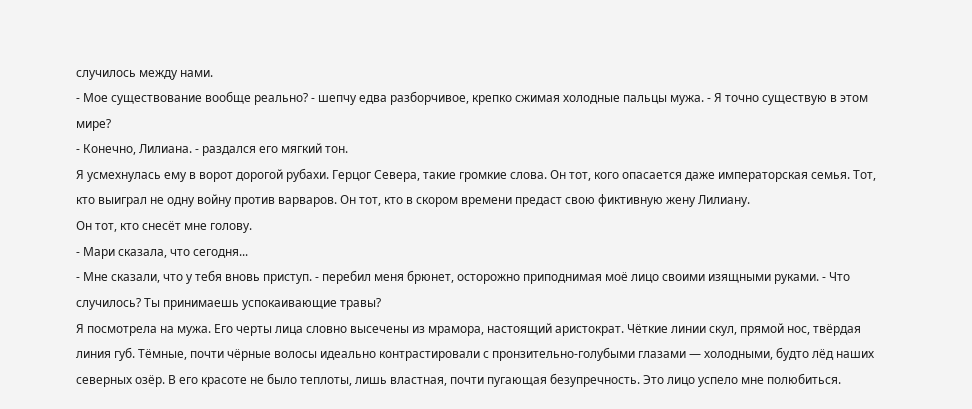случилось между нами.
- Мое существование вообще реально? - шепчу едва разборчивое, крепко сжимая холодные пальцы мужа. - Я точно существую в этом мире?
- Конечно, Лилиана. - раздался его мягкий тон.
Я усмехнулась ему в ворот дорогой рубахи. Герцог Севера, такие громкие слова. Он тот, кого опасается даже императорская семья. Тот, кто выиграл не одну войну против варваров. Он тот, кто в скором времени предаст свою фиктивную жену Лилиану.
Он тот, кто снесёт мне голову.
- Мари сказала, что сегодня...
- Мне сказали, что у тебя вновь приступ. - перебил меня брюнет, осторожно приподнимая моё лицо своими изящными руками. - Что случилось? Ты принимаешь успокаивающие травы?
Я посмотрела на мужа. Его черты лица словно высечены из мрамора, настоящий аристократ. Чёткие линии скул, прямой нос, твёрдая линия губ. Тёмные, почти чёрные волосы идеально контрастировали с пронзительно‑голубыми глазами — холодными, будто лёд наших северных озёр. В его красоте не было теплоты, лишь властная, почти пугающая безупречность. Это лицо успело мне полюбиться.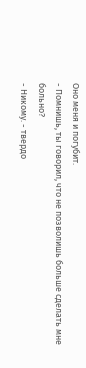Оно меня и погубит.
- Помнишь, ты говорил, что не позволишь больше сделать мне больно?
- Никому. - твердо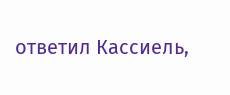ответил Кассиель,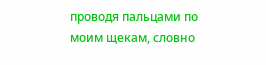проводя пальцами по моим щекам, словно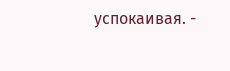успокаивая. -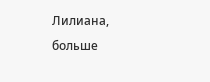Лилиана, больше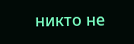никто не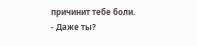причинит тебе боли.
- Даже ты?